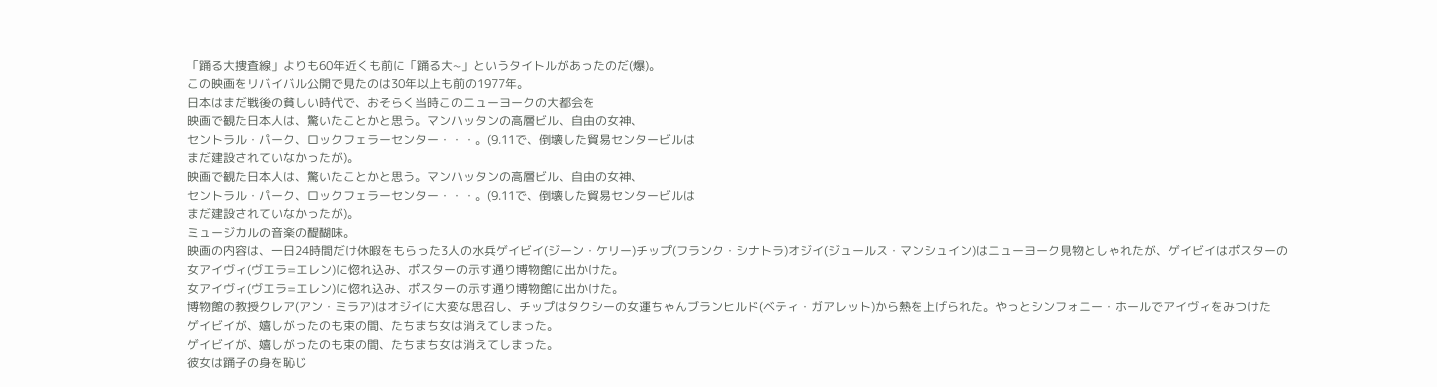「踊る大捜査線」よりも60年近くも前に「踊る大~」というタイトルがあったのだ(爆)。
この映画をリバイバル公開で見たのは30年以上も前の1977年。
日本はまだ戦後の貧しい時代で、おそらく当時このニューヨークの大都会を
映画で観た日本人は、驚いたことかと思う。マンハッタンの高層ビル、自由の女神、
セントラル・パーク、ロックフェラーセンター・・・。(9.11で、倒壊した貿易センタービルは
まだ建設されていなかったが)。
映画で観た日本人は、驚いたことかと思う。マンハッタンの高層ビル、自由の女神、
セントラル・パーク、ロックフェラーセンター・・・。(9.11で、倒壊した貿易センタービルは
まだ建設されていなかったが)。
ミュージカルの音楽の醍醐味。
映画の内容は、一日24時間だけ休暇をもらった3人の水兵ゲイビイ(ジーン・ケリー)チップ(フランク・シナトラ)オジイ(ジュールス・マンシュイン)はニューヨーク見物としゃれたが、ゲイビイはポスターの
女アイヴィ(ヴエラ=エレン)に惚れ込み、ポスターの示す通り博物館に出かけた。
女アイヴィ(ヴエラ=エレン)に惚れ込み、ポスターの示す通り博物館に出かけた。
博物館の教授クレア(アン・ミラア)はオジイに大変な思召し、チップはタクシーの女運ちゃんブランヒルド(ベティ・ガアレット)から熱を上げられた。やっとシンフォニー・ホールでアイヴィをみつけた
ゲイビイが、嬉しがったのも束の間、たちまち女は消えてしまった。
ゲイビイが、嬉しがったのも束の間、たちまち女は消えてしまった。
彼女は踊子の身を恥じ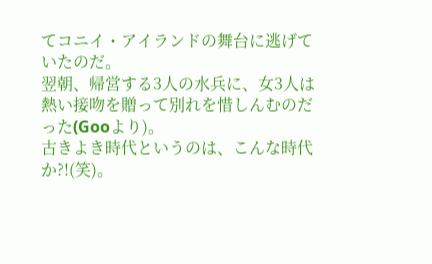てコニイ・アイランドの舞台に逃げていたのだ。
翌朝、帰営する3人の水兵に、女3人は熱い接吻を贈って別れを惜しんむのだった(Gooより)。
古きよき時代というのは、こんな時代か?!(笑)。